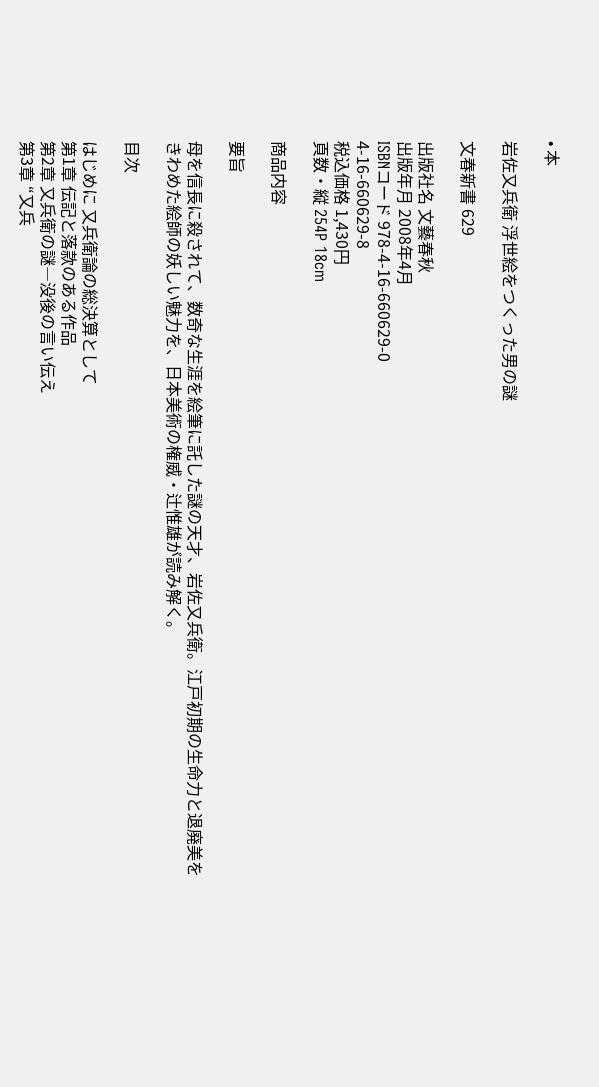• 本

岩佐又兵衛 浮世絵をつくった男の謎

文春新書 629

出版社名 文藝春秋
出版年月 2008年4月
ISBNコード 978-4-16-660629-0
4-16-660629-8
税込価格 1,430円
頁数・縦 254P 18cm

商品内容

要旨

母を信長に殺されて、数奇な生涯を絵筆に託した謎の天才、岩佐又兵衛。江戸初期の生命力と退廃美をきわめた絵師の妖しい魅力を、日本美術の権威・辻惟雄が読み解く。

目次

はじめに 又兵衛論の総決算として
第1章 伝記と落款のある作品
第2章 又兵衛の謎―没後の言い伝え
第3章 “又兵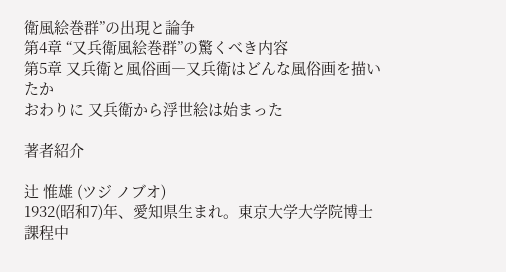衛風絵巻群”の出現と論争
第4章 “又兵衛風絵巻群”の驚くべき内容
第5章 又兵衛と風俗画―又兵衛はどんな風俗画を描いたか
おわりに 又兵衛から浮世絵は始まった

著者紹介

辻 惟雄 (ツジ ノブオ)
1932(昭和7)年、愛知県生まれ。東京大学大学院博士課程中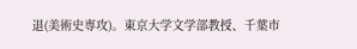退(美術史専攻)。東京大学文学部教授、千葉市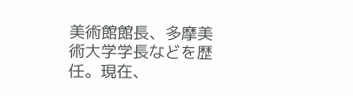美術館館長、多摩美術大学学長などを歴任。現在、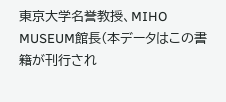東京大学名誉教授、MIHO MUSEUM館長(本データはこの書籍が刊行され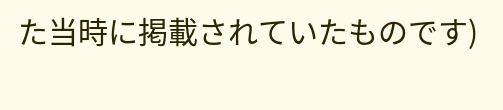た当時に掲載されていたものです)